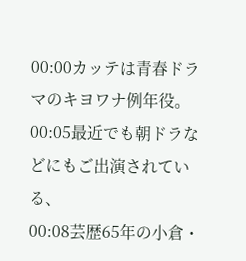00:00カッテは青春ドラマのキヨワナ例年役。
00:05最近でも朝ドラなどにもご出演されている、
00:08芸歴65年の小倉・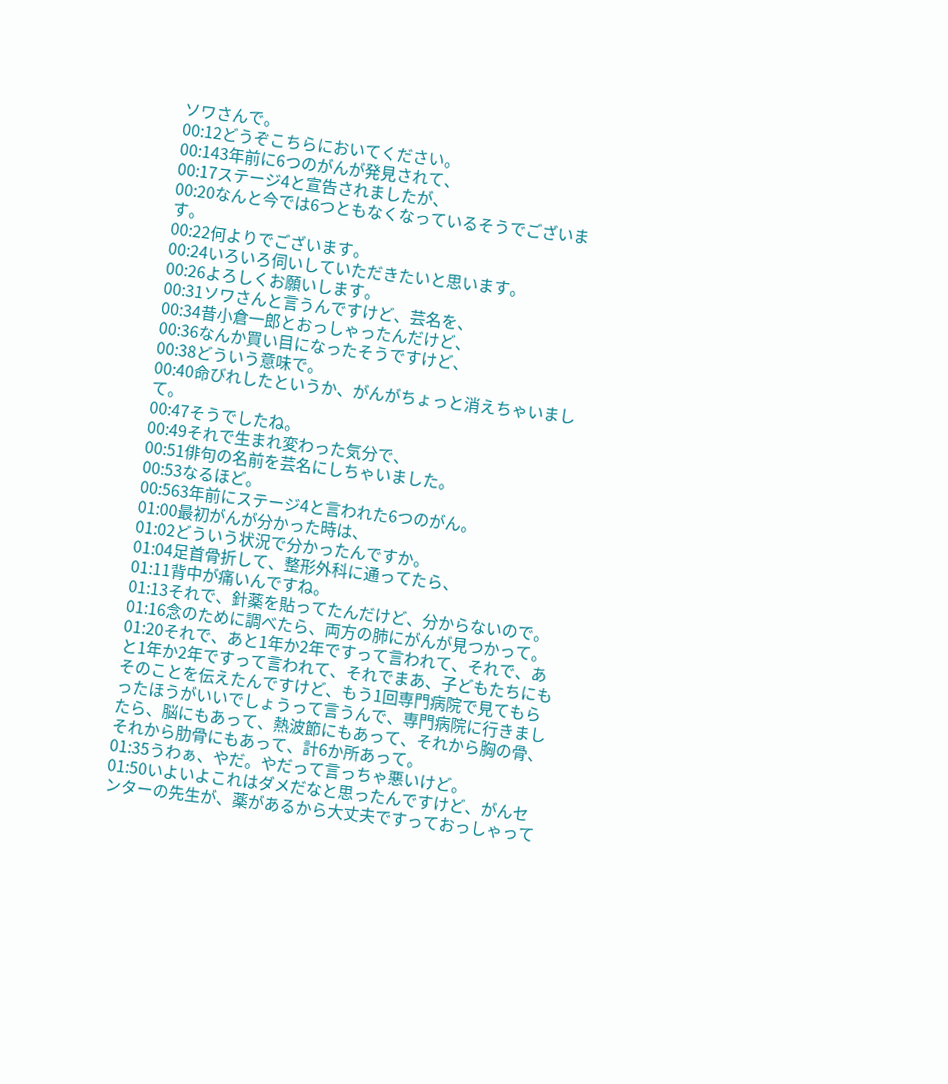ソワさんで。
00:12どうぞこちらにおいてください。
00:143年前に6つのがんが発見されて、
00:17ステージ4と宣告されましたが、
00:20なんと今では6つともなくなっているそうでございます。
00:22何よりでございます。
00:24いろいろ伺いしていただきたいと思います。
00:26よろしくお願いします。
00:31ソワさんと言うんですけど、芸名を、
00:34昔小倉一郎とおっしゃったんだけど、
00:36なんか買い目になったそうですけど、
00:38どういう意味で。
00:40命びれしたというか、がんがちょっと消えちゃいまして。
00:47そうでしたね。
00:49それで生まれ変わった気分で、
00:51俳句の名前を芸名にしちゃいました。
00:53なるほど。
00:563年前にステージ4と言われた6つのがん。
01:00最初がんが分かった時は、
01:02どういう状況で分かったんですか。
01:04足首骨折して、整形外科に通ってたら、
01:11背中が痛いんですね。
01:13それで、針薬を貼ってたんだけど、分からないので。
01:16念のために調べたら、両方の肺にがんが見つかって。
01:20それで、あと1年か2年ですって言われて、それで、あと1年か2年ですって言われて、それでまあ、子どもたちにもそのことを伝えたんですけど、もう1回専門病院で見てもらったほうがいいでしょうって言うんで、専門病院に行きましたら、脳にもあって、熱波節にもあって、それから胸の骨、それから肋骨にもあって、計6か所あって。
01:35うわぁ、やだ。やだって言っちゃ悪いけど。
01:50いよいよこれはダメだなと思ったんですけど、がんセンターの先生が、薬があるから大丈夫ですっておっしゃって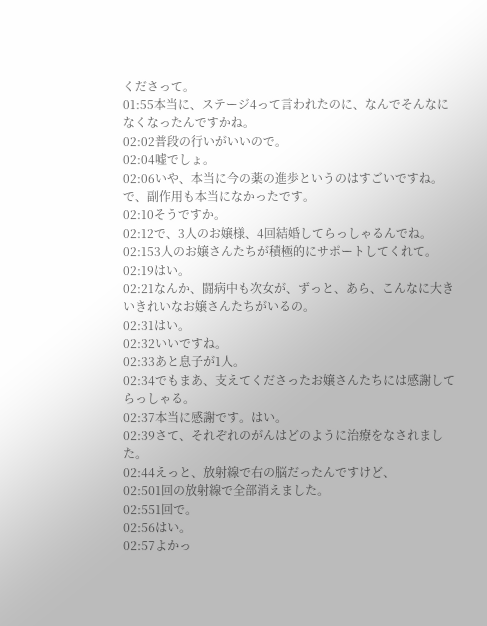くださって。
01:55本当に、ステージ4って言われたのに、なんでそんなになくなったんですかね。
02:02普段の行いがいいので。
02:04嘘でしょ。
02:06いや、本当に今の薬の進歩というのはすごいですね。で、副作用も本当になかったです。
02:10そうですか。
02:12で、3人のお嬢様、4回結婚してらっしゃるんでね。
02:153人のお嬢さんたちが積極的にサポートしてくれて。
02:19はい。
02:21なんか、闘病中も次女が、ずっと、あら、こんなに大きいきれいなお嬢さんたちがいるの。
02:31はい。
02:32いいですね。
02:33あと息子が1人。
02:34でもまあ、支えてくださったお嬢さんたちには感謝してらっしゃる。
02:37本当に感謝です。はい。
02:39さて、それぞれのがんはどのように治療をなされました。
02:44えっと、放射線で右の脳だったんですけど、
02:501回の放射線で全部消えました。
02:551回で。
02:56はい。
02:57よかっ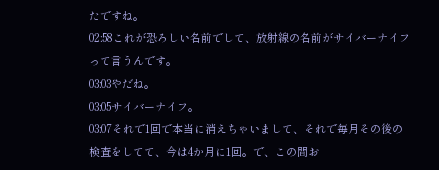たですね。
02:58これが恐ろしい名前でして、放射線の名前がサイバーナイフって言うんです。
03:03やだね。
03:05サイバーナイフ。
03:07それで1回で本当に消えちゃいまして、それで毎月その後の検査をしてて、今は4か月に1回。で、この間お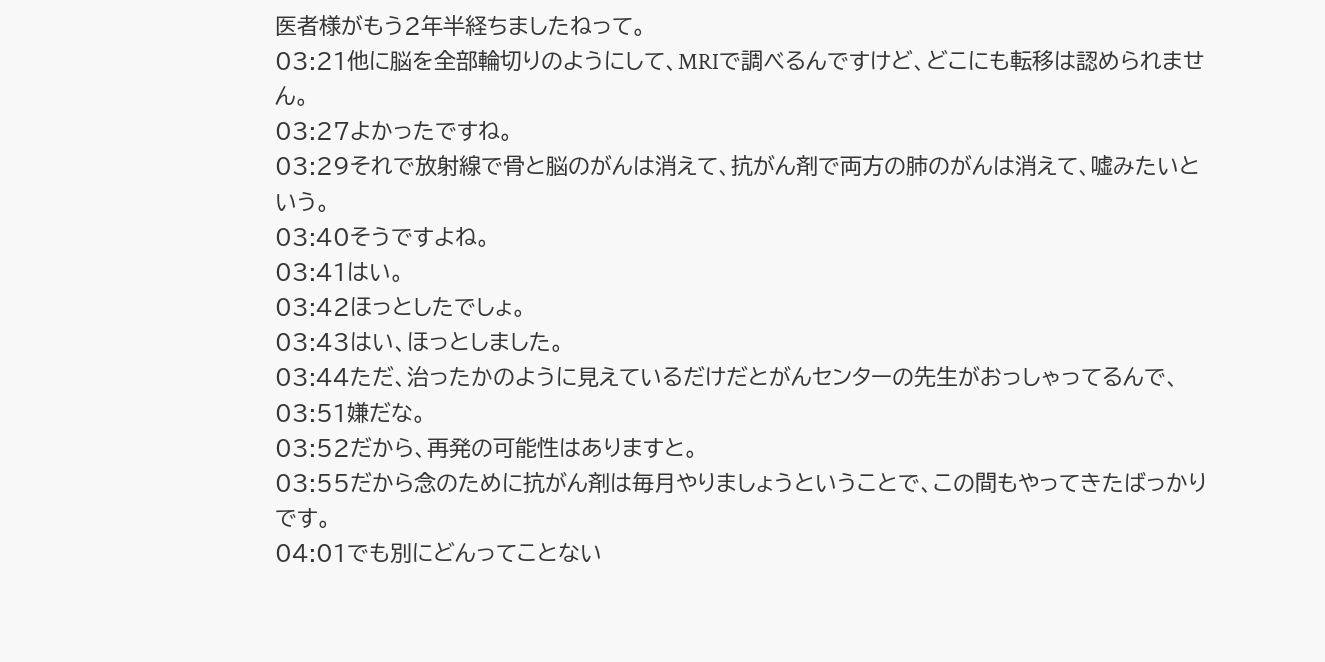医者様がもう2年半経ちましたねって。
03:21他に脳を全部輪切りのようにして、MRIで調べるんですけど、どこにも転移は認められません。
03:27よかったですね。
03:29それで放射線で骨と脳のがんは消えて、抗がん剤で両方の肺のがんは消えて、嘘みたいという。
03:40そうですよね。
03:41はい。
03:42ほっとしたでしょ。
03:43はい、ほっとしました。
03:44ただ、治ったかのように見えているだけだとがんセンターの先生がおっしゃってるんで、
03:51嫌だな。
03:52だから、再発の可能性はありますと。
03:55だから念のために抗がん剤は毎月やりましょうということで、この間もやってきたばっかりです。
04:01でも別にどんってことない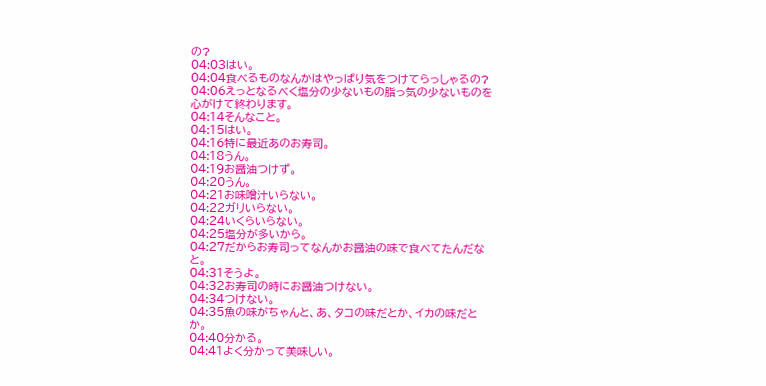の?
04:03はい。
04:04食べるものなんかはやっぱり気をつけてらっしゃるの?
04:06えっとなるべく塩分の少ないもの脂っ気の少ないものを心がけて終わります。
04:14そんなこと。
04:15はい。
04:16特に最近あのお寿司。
04:18うん。
04:19お醤油つけず。
04:20うん。
04:21お味噌汁いらない。
04:22ガリいらない。
04:24いくらいらない。
04:25塩分が多いから。
04:27だからお寿司ってなんかお醤油の味で食べてたんだなと。
04:31そうよ。
04:32お寿司の時にお醤油つけない。
04:34つけない。
04:35魚の味がちゃんと、あ、タコの味だとか、イカの味だとか。
04:40分かる。
04:41よく分かって美味しい。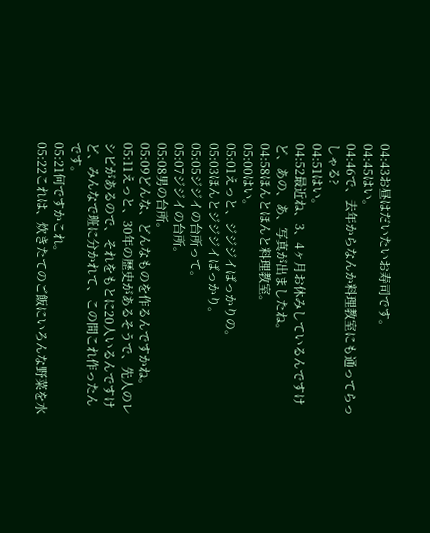04:43お昼はだいたいお寿司です。
04:45はい。
04:46で、去年からなんか料理教室にも通ってらっしゃる?
04:51はい。
04:52最近ね、3、4ヶ月お休みしているんですけど、あの、あ、写真が出ましたね。
04:58ほんとほんと料理教室。
05:00はい。
05:01えっと、ジジジイばっかりの。
05:03ほんとジジジイばっかり。
05:05ジジイの台所って。
05:07ジジイの台所。
05:08男の台所。
05:09どんな、どんなものを作るんですかね。
05:11えっと、30年の歴史があるそうで、先人のレシピがあるので、それをもとに20人いるんですけど、みんなで班に分かれて、この間これ作ったんです。
05:21何ですかこれ。
05:22これは、炊きたてのご飯にいろんな野菜を水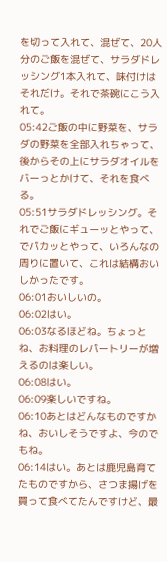を切って入れて、混ぜて、20人分のご飯を混ぜて、サラダドレッシング1本入れて、味付けはそれだけ。それで茶碗にこう入れて。
05:42ご飯の中に野菜を、サラダの野菜を全部入れちゃって、後からその上にサラダオイルをバーっとかけて、それを食べる。
05:51サラダドレッシング。それでご飯にギューッとやって、でパカッとやって、いろんなの周りに置いて、これは結構おいしかったです。
06:01おいしいの。
06:02はい。
06:03なるほどね。ちょっとね、お料理のレパートリーが増えるのは楽しい。
06:08はい。
06:09楽しいですね。
06:10あとはどんなものですかね、おいしそうですよ、今のでもね。
06:14はい。あとは鹿児島育てたものですから、さつま揚げを買って食べてたんですけど、最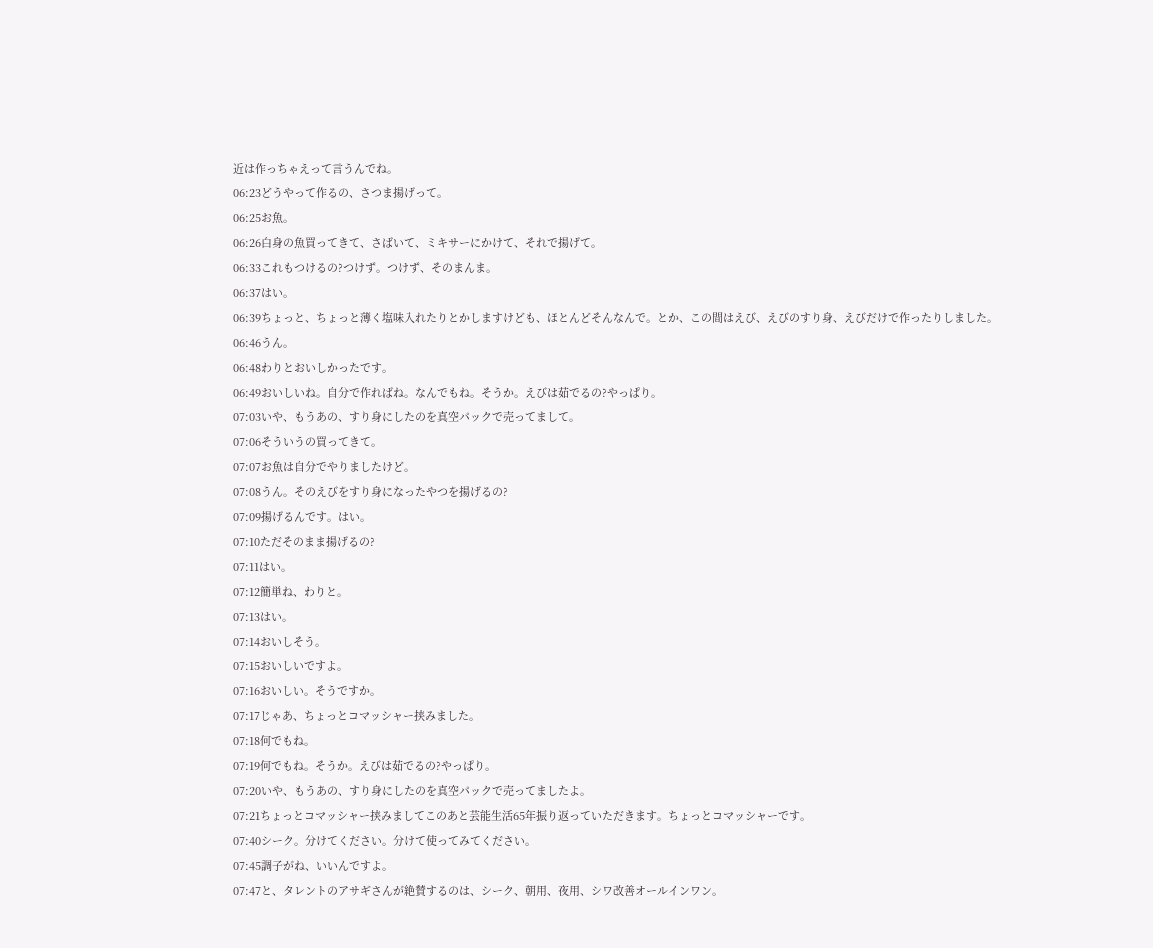近は作っちゃえって言うんでね。
06:23どうやって作るの、さつま揚げって。
06:25お魚。
06:26白身の魚買ってきて、さばいて、ミキサーにかけて、それで揚げて。
06:33これもつけるの?つけず。つけず、そのまんま。
06:37はい。
06:39ちょっと、ちょっと薄く塩味入れたりとかしますけども、ほとんどそんなんで。とか、この間はえび、えびのすり身、えびだけで作ったりしました。
06:46うん。
06:48わりとおいしかったです。
06:49おいしいね。自分で作ればね。なんでもね。そうか。えびは茹でるの?やっぱり。
07:03いや、もうあの、すり身にしたのを真空パックで売ってまして。
07:06そういうの買ってきて。
07:07お魚は自分でやりましたけど。
07:08うん。そのえびをすり身になったやつを揚げるの?
07:09揚げるんです。はい。
07:10ただそのまま揚げるの?
07:11はい。
07:12簡単ね、わりと。
07:13はい。
07:14おいしそう。
07:15おいしいですよ。
07:16おいしい。そうですか。
07:17じゃあ、ちょっとコマッシャー挟みました。
07:18何でもね。
07:19何でもね。そうか。えびは茹でるの?やっぱり。
07:20いや、もうあの、すり身にしたのを真空パックで売ってましたよ。
07:21ちょっとコマッシャー挟みましてこのあと芸能生活65年振り返っていただきます。ちょっとコマッシャーです。
07:40シーク。分けてください。分けて使ってみてください。
07:45調子がね、いいんですよ。
07:47と、タレントのアサギさんが絶賛するのは、シーク、朝用、夜用、シワ改善オールインワン。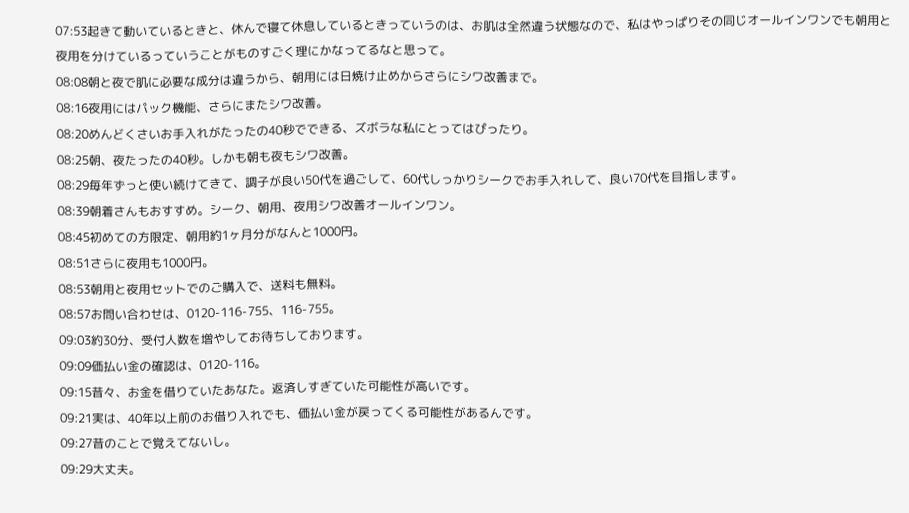07:53起きて動いているときと、休んで寝て休息しているときっていうのは、お肌は全然違う状態なので、私はやっぱりその同じオールインワンでも朝用と夜用を分けているっていうことがものすごく理にかなってるなと思って。
08:08朝と夜で肌に必要な成分は違うから、朝用には日焼け止めからさらにシワ改善まで。
08:16夜用にはパック機能、さらにまたシワ改善。
08:20めんどくさいお手入れがたったの40秒でできる、ズボラな私にとってはぴったり。
08:25朝、夜たったの40秒。しかも朝も夜もシワ改善。
08:29毎年ずっと使い続けてきて、調子が良い50代を過ごして、60代しっかりシークでお手入れして、良い70代を目指します。
08:39朝着さんもおすすめ。シーク、朝用、夜用シワ改善オールインワン。
08:45初めての方限定、朝用約1ヶ月分がなんと1000円。
08:51さらに夜用も1000円。
08:53朝用と夜用セットでのご購入で、送料も無料。
08:57お問い合わせは、0120-116-755、116-755。
09:03約30分、受付人数を増やしてお待ちしております。
09:09価払い金の確認は、0120-116。
09:15昔々、お金を借りていたあなた。返済しすぎていた可能性が高いです。
09:21実は、40年以上前のお借り入れでも、価払い金が戻ってくる可能性があるんです。
09:27昔のことで覚えてないし。
09:29大丈夫。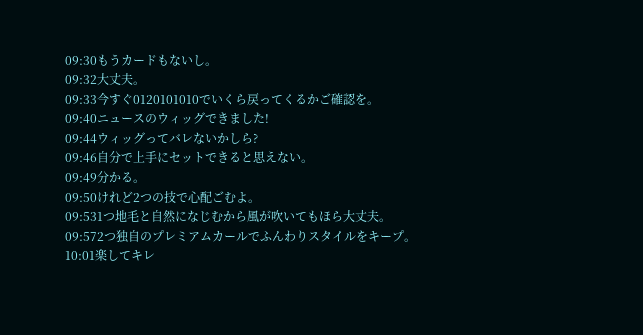09:30もうカードもないし。
09:32大丈夫。
09:33今すぐ0120101010でいくら戻ってくるかご確認を。
09:40ニュースのウィッグできました!
09:44ウィッグってバレないかしら?
09:46自分で上手にセットできると思えない。
09:49分かる。
09:50けれど2つの技で心配ごむよ。
09:531つ地毛と自然になじむから風が吹いてもほら大丈夫。
09:572つ独自のプレミアムカールでふんわりスタイルをキープ。
10:01楽してキレ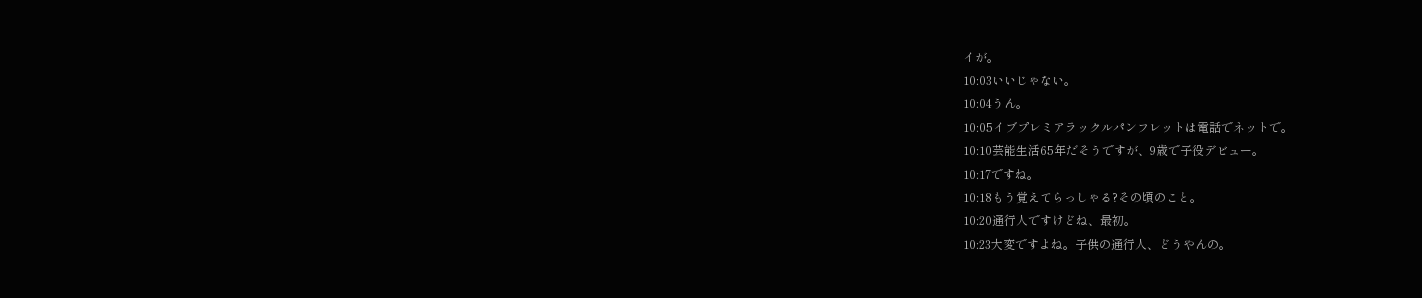イが。
10:03いいじゃない。
10:04うん。
10:05イブプレミアラックルパンフレットは電話でネットで。
10:10芸能生活65年だそうですが、9歳で子役デビュー。
10:17ですね。
10:18もう覚えてらっしゃる?その頃のこと。
10:20通行人ですけどね、最初。
10:23大変ですよね。子供の通行人、どうやんの。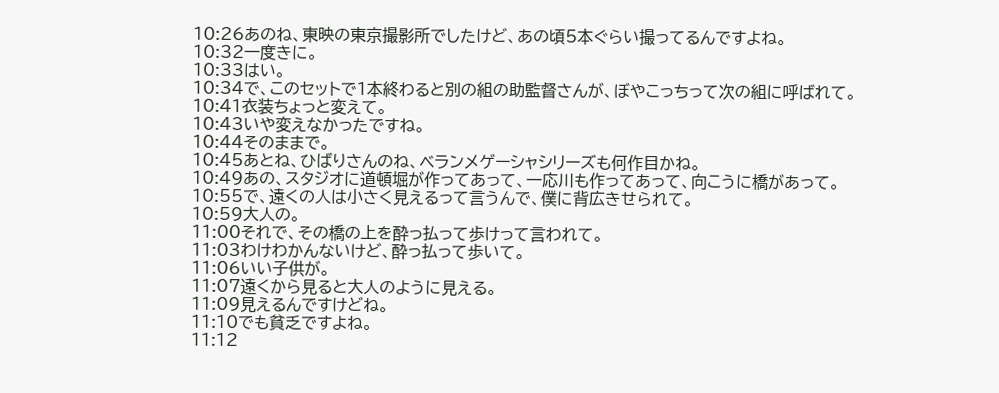10:26あのね、東映の東京撮影所でしたけど、あの頃5本ぐらい撮ってるんですよね。
10:32一度きに。
10:33はい。
10:34で、このセットで1本終わると別の組の助監督さんが、ぼやこっちって次の組に呼ばれて。
10:41衣装ちょっと変えて。
10:43いや変えなかったですね。
10:44そのままで。
10:45あとね、ひばりさんのね、ベランメゲーシャシリーズも何作目かね。
10:49あの、スタジオに道頓堀が作ってあって、一応川も作ってあって、向こうに橋があって。
10:55で、遠くの人は小さく見えるって言うんで、僕に背広きせられて。
10:59大人の。
11:00それで、その橋の上を酔っ払って歩けって言われて。
11:03わけわかんないけど、酔っ払って歩いて。
11:06いい子供が。
11:07遠くから見ると大人のように見える。
11:09見えるんですけどね。
11:10でも貧乏ですよね。
11:12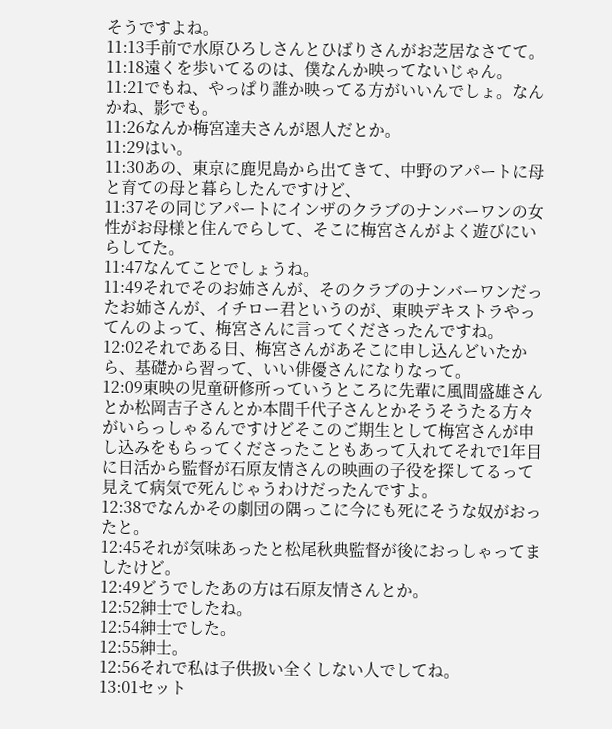そうですよね。
11:13手前で水原ひろしさんとひばりさんがお芝居なさてて。
11:18遠くを歩いてるのは、僕なんか映ってないじゃん。
11:21でもね、やっぱり誰か映ってる方がいいんでしょ。なんかね、影でも。
11:26なんか梅宮達夫さんが恩人だとか。
11:29はい。
11:30あの、東京に鹿児島から出てきて、中野のアパートに母と育ての母と暮らしたんですけど、
11:37その同じアパートにインザのクラブのナンバーワンの女性がお母様と住んでらして、そこに梅宮さんがよく遊びにいらしてた。
11:47なんてことでしょうね。
11:49それでそのお姉さんが、そのクラブのナンバーワンだったお姉さんが、イチロー君というのが、東映デキストラやってんのよって、梅宮さんに言ってくださったんですね。
12:02それである日、梅宮さんがあそこに申し込んどいたから、基礎から習って、いい俳優さんになりなって。
12:09東映の児童研修所っていうところに先輩に風間盛雄さんとか松岡吉子さんとか本間千代子さんとかそうそうたる方々がいらっしゃるんですけどそこのご期生として梅宮さんが申し込みをもらってくださったこともあって入れてそれで1年目に日活から監督が石原友情さんの映画の子役を探してるって見えて病気で死んじゃうわけだったんですよ。
12:38でなんかその劇団の隅っこに今にも死にそうな奴がおったと。
12:45それが気味あったと松尾秋典監督が後におっしゃってましたけど。
12:49どうでしたあの方は石原友情さんとか。
12:52紳士でしたね。
12:54紳士でした。
12:55紳士。
12:56それで私は子供扱い全くしない人でしてね。
13:01セット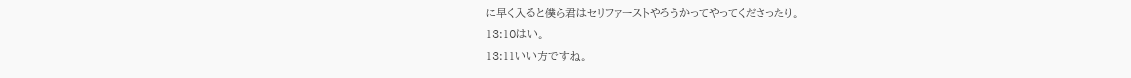に早く入ると僕ら君はセリファーストやろうかってやってくださったり。
13:10はい。
13:11いい方ですね。